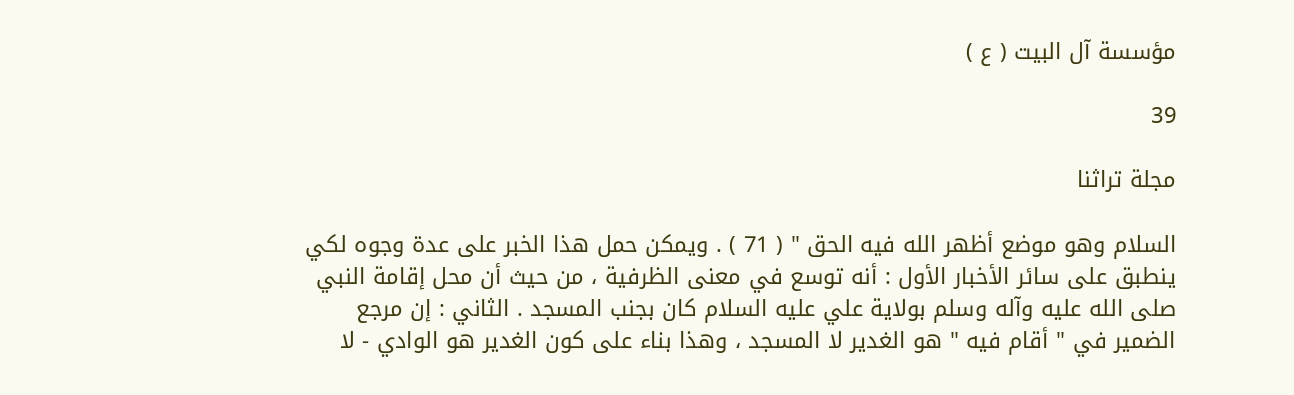مؤسسة آل البيت ( ع )

39

مجلة تراثنا

السلام وهو موضع أظهر الله فيه الحق " ( 71 ) . ويمكن حمل هذا الخبر على عدة وجوه لكي ينطبق على سائر الأخبار الأول : أنه توسع في معنى الظرفية ، من حيث أن محل إقامة النبي صلى الله عليه وآله وسلم بولاية علي عليه السلام كان بجنب المسجد . الثاني : إن مرجع الضمير في " أقام فيه " هو الغدير لا المسجد ، وهذا بناء على كون الغدير هو الوادي - لا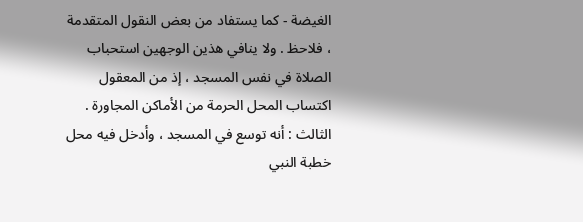الغيضة - كما يستفاد من بعض النقول المتقدمة ، فلاحظ . ولا ينافي هذين الوجهين استحباب الصلاة في نفس المسجد ، إذ من المعقول اكتساب المحل الحرمة من الأماكن المجاورة . الثالث : أنه توسع في المسجد ، وأدخل فيه محل خطبة النبي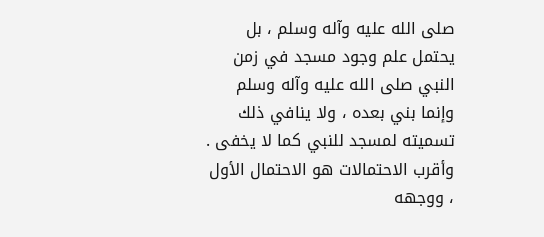صلى الله عليه وآله وسلم ، بل يحتمل علم وجود مسجد في زمن النبي صلى الله عليه وآله وسلم وإنما بني بعده ، ولا ينافي ذلك تسميته لمسجد للنبي كما لا يخفى . وأقرب الاحتمالات هو الاحتمال الأول ، ووجهه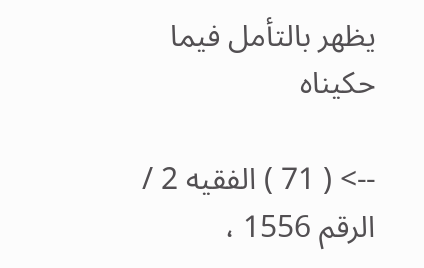يظهر بالتأمل فيما حكيناه

--> ( 71 ) الفقيه 2 / الرقم 1556 ،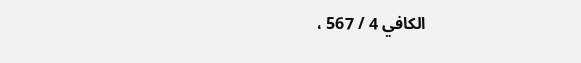الكافي 4 / 567 ،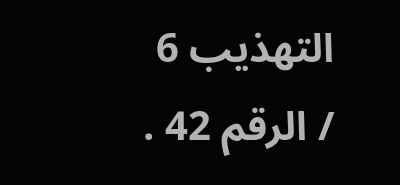التهذيب 6 / الرقم 42 .